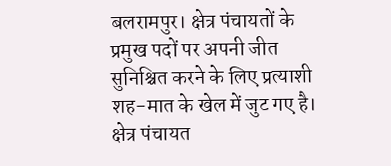बलरामपुर। क्षेत्र पंचायतों के प्रमुख पदों पर अपनी जीत सुनिश्चित करने के लिए प्रत्याशी शह-मात के खेल में जुट गए है। क्षेत्र पंचायत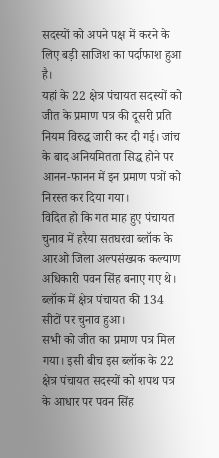सदस्यों को अपने पक्ष में करने के लिए बड़ी साजिश का पर्दाफाश हुआ है।
यहां के 22 क्षेत्र पंचायत सदस्यों को जीत के प्रमाण पत्र की दूसरी प्रति नियम विरुद्ध जारी कर दी गई। जांच के बाद अनियमितता सिद्ध होने पर आनन-फानन में इन प्रमाण पत्रों को निरस्त कर दिया गया।
विदित हो कि गत माह हुए पंचायत चुनाव में हरैया सतघरवा ब्लॉक के आरओ जिला अल्पसंख्यक कल्याण अधिकारी पवन सिंह बनाए गए थे। ब्लॉक में क्षेत्र पंचायत की 134 सीटों पर चुनाव हुआ।
सभी को जीत का प्रमाण पत्र मिल गया। इसी बीच इस ब्लॉक के 22 क्षेत्र पंचायत सदस्यों को शपथ पत्र के आधार पर पवन सिंह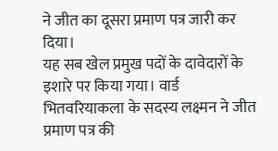ने जीत का दूसरा प्रमाण पत्र जारी कर दिया।
यह सब खेल प्रमुख पदों के दावेदारों के इशारे पर किया गया। वार्ड भितवरियाकला के सदस्य लक्ष्मन ने जीत प्रमाण पत्र की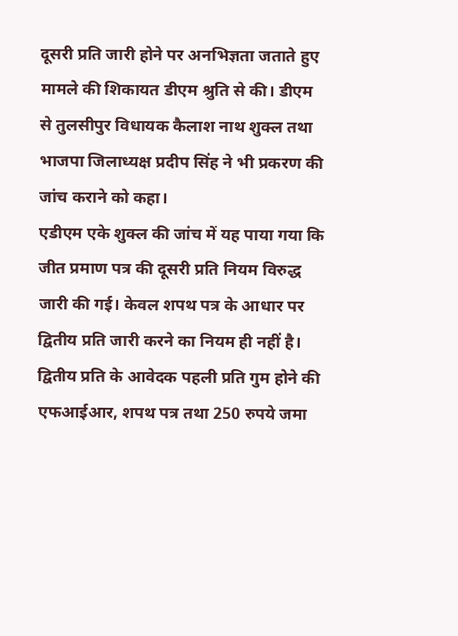दूसरी प्रति जारी होने पर अनभिज्ञता जताते हुए मामले की शिकायत डीएम श्रुति से की। डीएम से तुलसीपुर विधायक कैलाश नाथ शुक्ल तथा भाजपा जिलाध्यक्ष प्रदीप सिंह ने भी प्रकरण की जांच कराने को कहा।
एडीएम एके शुक्ल की जांच में यह पाया गया कि जीत प्रमाण पत्र की दूसरी प्रति नियम विरुद्ध जारी की गई। केवल शपथ पत्र के आधार पर द्वितीय प्रति जारी करने का नियम ही नहीं है।
द्वितीय प्रति के आवेदक पहली प्रति गुम होने की एफआईआर, शपथ पत्र तथा 250 रुपये जमा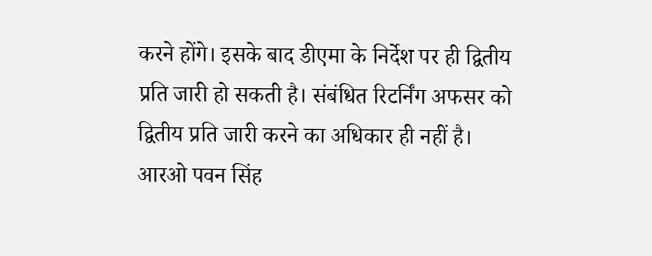करने होंगे। इसके बाद डीएमा के निर्देश पर ही द्वितीय प्रति जारी हो सकती है। संबंधित रिटर्निंग अफसर को द्वितीय प्रति जारी करने का अधिकार ही नहीं है। आरओ पवन सिंह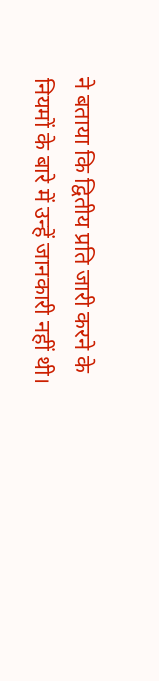ने बताया कि द्वितीय प्रति जारी करने के नियमों के बारे में उन्हें जानकारी नहीं थी।